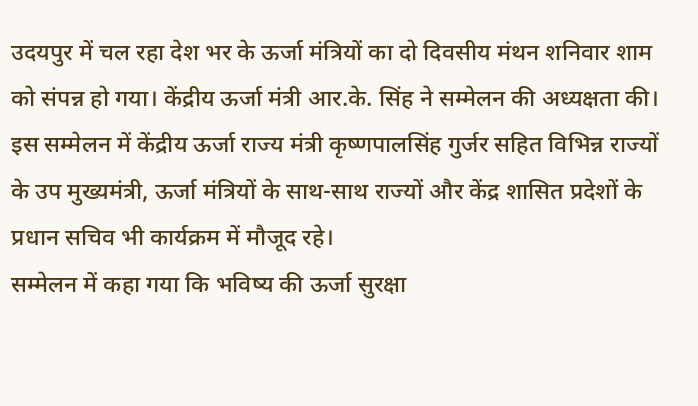उदयपुर में चल रहा देश भर के ऊर्जा मंत्रियों का दो दिवसीय मंथन शनिवार शाम को संपन्न हो गया। केंद्रीय ऊर्जा मंत्री आर.के. सिंह ने सम्मेलन की अध्यक्षता की। इस सम्मेलन में केंद्रीय ऊर्जा राज्य मंत्री कृष्णपालसिंह गुर्जर सहित विभिन्न राज्यों के उप मुख्यमंत्री, ऊर्जा मंत्रियों के साथ-साथ राज्यों और केंद्र शासित प्रदेशों के प्रधान सचिव भी कार्यक्रम में मौजूद रहे।
सम्मेलन में कहा गया कि भविष्य की ऊर्जा सुरक्षा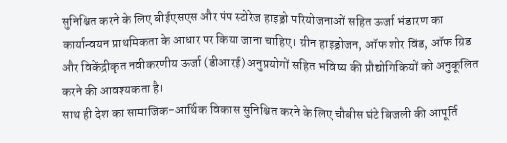सुनिश्चित करने के लिए बीईएसएस और पंप स्टोरेज हाइड्रो परियोजनाओं सहित ऊर्जा भंडारण का कार्यान्वयन प्राथमिकता के आधार पर किया जाना चाहिए। ग्रीन हाइड्रोजन, ऑफ शोर विंड, ऑफ ग्रिड और विकेंद्रीकृत नवीकरणीय ऊर्जा (डीआरई) अनुप्रयोगों सहित भविष्य की प्रौद्योगिकियों को अनुकूलित करने की आवश्यकता है।
साथ ही देश का सामाजिक-आर्थिक विकास सुनिश्चित करने के लिए चौबीस घंटे बिजली की आपूर्ति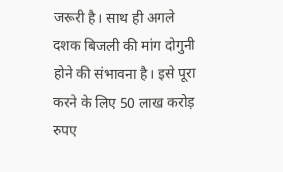जरूरी है। साथ ही अगले दशक बिजली की मांग दोगुनी होने की संभावना है। इसे पूरा करने के लिए 50 लाख करोड़ रुपए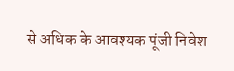से अधिक के आवश्यक पूंजी निवेश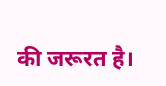की जरूरत है।